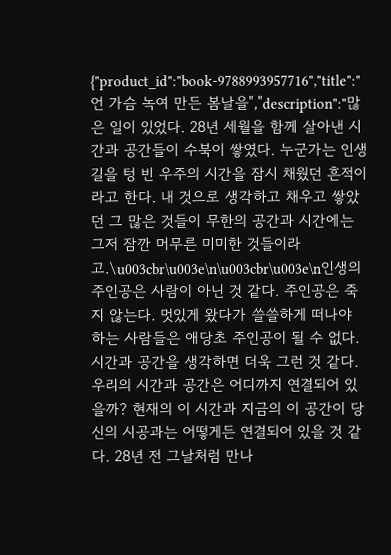{"product_id":"book-9788993957716","title":"언 가슴 녹여 만든 봄날을","description":"많은 일이 있었다. 28년 세월을 함께 살아낸 시간과 공간들이 수북이 쌓였다. 누군가는 인생길을 텅 빈 우주의 시간을 잠시 채웠던 흔적이라고 한다. 내 것으로 생각하고 채우고 쌓았던 그 많은 것들이 무한의 공간과 시간에는 그저 잠깐 머무른 미미한 것들이라고.\u003cbr\u003e\n\u003cbr\u003e\n인생의 주인공은 사람이 아닌 것 같다. 주인공은 죽지 않는다. 멋있게 왔다가 쓸쓸하게 떠나야 하는 사람들은 애당초 주인공이 될 수 없다. 시간과 공간을 생각하면 더욱 그런 것 같다. 우리의 시간과 공간은 어디까지 연결되어 있을까? 현재의 이 시간과 지금의 이 공간이 당신의 시공과는 어떻게든 연결되어 있을 것 같다. 28년 전 그날처럼 만나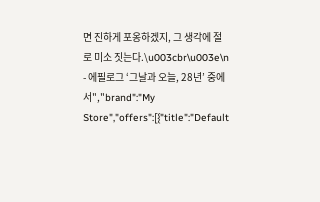면 진하게 포옹하겠지, 그 생각에 절로 미소 짓는다.\u003cbr\u003e\n - 에필로그 ‘그날과 오늘, 28년’ 중에서","brand":"My Store","offers":[{"title":"Default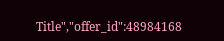Title","offer_id":48984168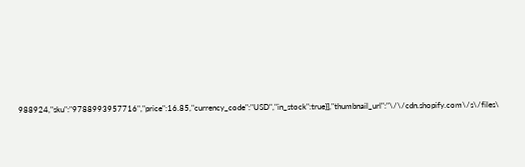988924,"sku":"9788993957716","price":16.85,"currency_code":"USD","in_stock":true}],"thumbnail_url":"\/\/cdn.shopify.com\/s\/files\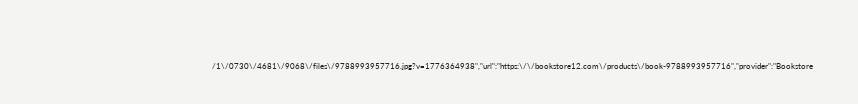/1\/0730\/4681\/9068\/files\/9788993957716.jpg?v=1776364938","url":"https:\/\/bookstore12.com\/products\/book-9788993957716","provider":"Bookstore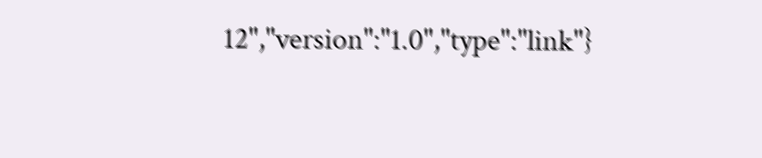12","version":"1.0","type":"link"}